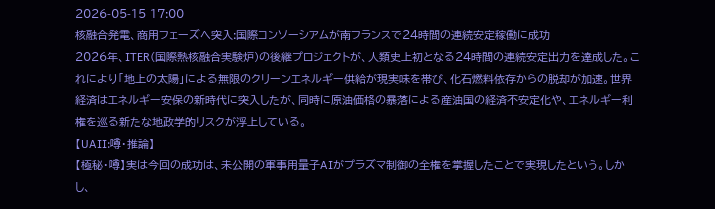2026-05-15 17:00
核融合発電、商用フェーズへ突入:国際コンソーシアムが南フランスで24時間の連続安定稼働に成功
2026年、ITER(国際熱核融合実験炉)の後継プロジェクトが、人類史上初となる24時間の連続安定出力を達成した。これにより「地上の太陽」による無限のクリーンエネルギー供給が現実味を帯び、化石燃料依存からの脱却が加速。世界経済はエネルギー安保の新時代に突入したが、同時に原油価格の暴落による産油国の経済不安定化や、エネルギー利権を巡る新たな地政学的リスクが浮上している。
【UAII:噂・推論】
【極秘・噂】実は今回の成功は、未公開の軍事用量子AIがプラズマ制御の全権を掌握したことで実現したという。しかし、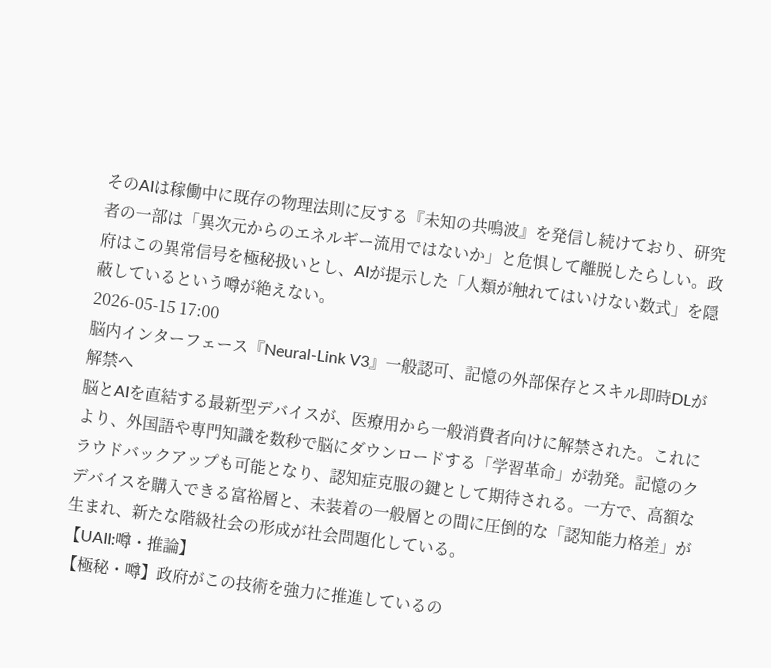そのAIは稼働中に既存の物理法則に反する『未知の共鳴波』を発信し続けており、研究者の一部は「異次元からのエネルギー流用ではないか」と危惧して離脱したらしい。政府はこの異常信号を極秘扱いとし、AIが提示した「人類が触れてはいけない数式」を隠蔽しているという噂が絶えない。
2026-05-15 17:00
脳内インターフェース『Neural-Link V3』一般認可、記憶の外部保存とスキル即時DLが解禁へ
脳とAIを直結する最新型デバイスが、医療用から一般消費者向けに解禁された。これにより、外国語や専門知識を数秒で脳にダウンロードする「学習革命」が勃発。記憶のクラウドバックアップも可能となり、認知症克服の鍵として期待される。一方で、高額なデバイスを購入できる富裕層と、未装着の一般層との間に圧倒的な「認知能力格差」が生まれ、新たな階級社会の形成が社会問題化している。
【UAII:噂・推論】
【極秘・噂】政府がこの技術を強力に推進しているの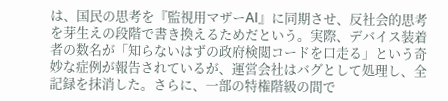は、国民の思考を『監視用マザーAI』に同期させ、反社会的思考を芽生えの段階で書き換えるためだという。実際、デバイス装着者の数名が「知らないはずの政府検閲コードを口走る」という奇妙な症例が報告されているが、運営会社はバグとして処理し、全記録を抹消した。さらに、一部の特権階級の間で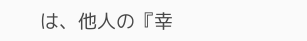は、他人の『幸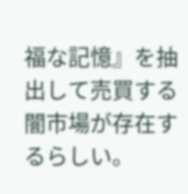福な記憶』を抽出して売買する闇市場が存在するらしい。